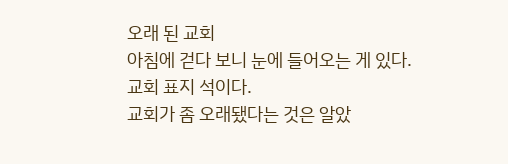오래 된 교회
아침에 걷다 보니 눈에 들어오는 게 있다.
교회 표지 석이다.
교회가 좀 오래됐다는 것은 알았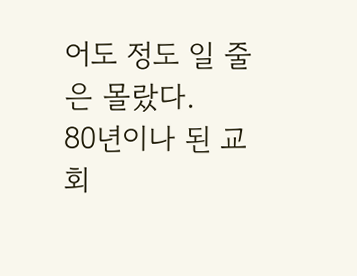어도 정도 일 줄은 몰랐다.
80년이나 된 교회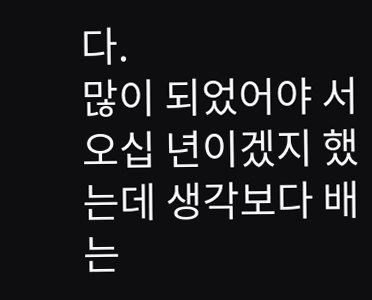다.
많이 되었어야 서 오십 년이겠지 했는데 생각보다 배는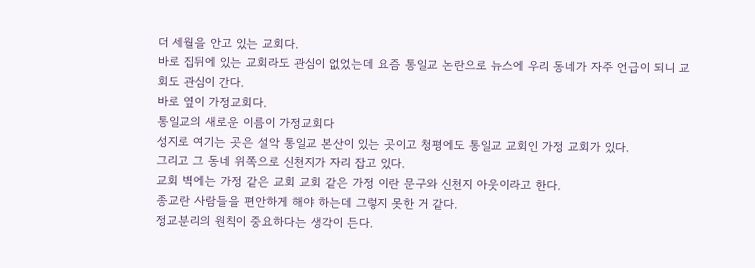더 세월을 안고 있는 교회다.
바로 집뒤에 있는 교회라도 관심이 없었는데 요즘 통일교 논란으로 뉴스에 우리 동네가 자주 언급이 되니 교회도 관심이 간다.
바로 옆이 가정교회다.
통일교의 새로운 이름이 가정교회다
성지로 여기는 곳은 설악 통일교 본산이 있는 곳이고 청평에도 통일교 교회인 가정 교회가 있다.
그리고 그 동네 위쪽으로 신천지가 자리 잡고 있다.
교회 벽에는 가정 같은 교회 교회 같은 가정 이란 문구와 신천지 아웃이라고 한다.
종교란 사람들을 편안하게 해야 하는데 그렇지 못한 거 같다.
정교분리의 원칙이 중요하다는 생각이 든다.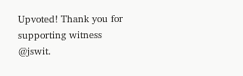Upvoted! Thank you for supporting witness @jswit.